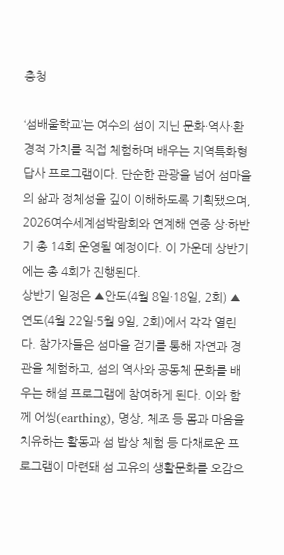충청

‘섬배울학교’는 여수의 섬이 지닌 문화·역사·환경적 가치를 직접 체험하며 배우는 지역특화형 답사 프로그램이다. 단순한 관광을 넘어 섬마을의 삶과 정체성을 깊이 이해하도록 기획됐으며, 2026여수세계섬박람회와 연계해 연중 상·하반기 총 14회 운영될 예정이다. 이 가운데 상반기에는 총 4회가 진행된다.
상반기 일정은 ▲안도(4월 8일·18일, 2회) ▲연도(4월 22일·5월 9일, 2회)에서 각각 열린다. 참가자들은 섬마을 걷기를 통해 자연과 경관을 체험하고, 섬의 역사와 공동체 문화를 배우는 해설 프로그램에 참여하게 된다. 이와 함께 어씽(earthing), 명상, 체조 등 몸과 마음을 치유하는 활동과 섬 밥상 체험 등 다채로운 프로그램이 마련돼 섬 고유의 생활문화를 오감으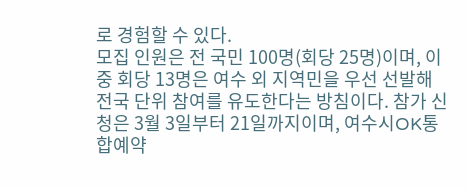로 경험할 수 있다.
모집 인원은 전 국민 100명(회당 25명)이며, 이 중 회당 13명은 여수 외 지역민을 우선 선발해 전국 단위 참여를 유도한다는 방침이다. 참가 신청은 3월 3일부터 21일까지이며, 여수시OK통합예약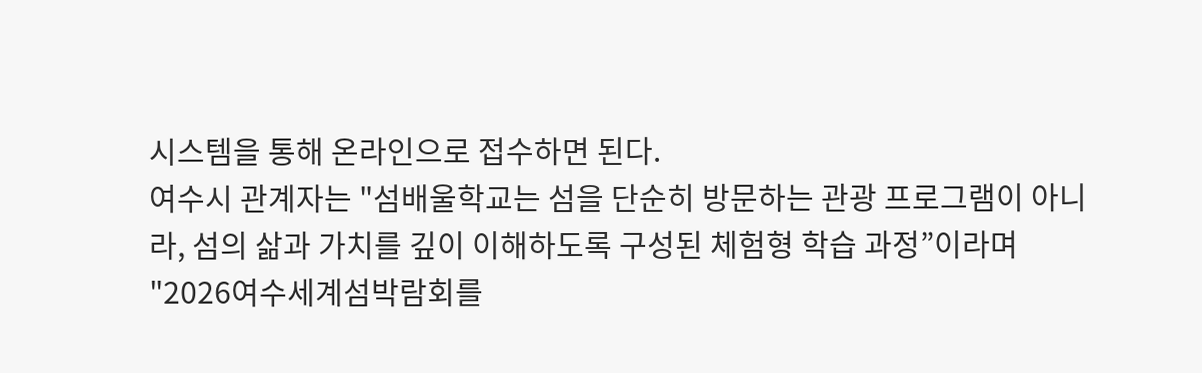시스템을 통해 온라인으로 접수하면 된다.
여수시 관계자는 "섬배울학교는 섬을 단순히 방문하는 관광 프로그램이 아니라, 섬의 삶과 가치를 깊이 이해하도록 구성된 체험형 학습 과정”이라며 "2026여수세계섬박람회를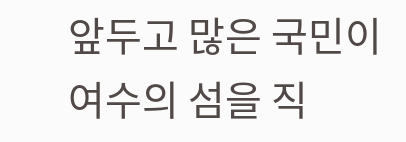앞두고 많은 국민이 여수의 섬을 직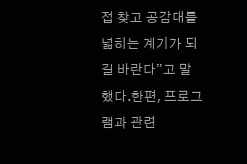접 찾고 공감대를 넓히는 계기가 되길 바란다”고 말했다.한편, 프로그램과 관련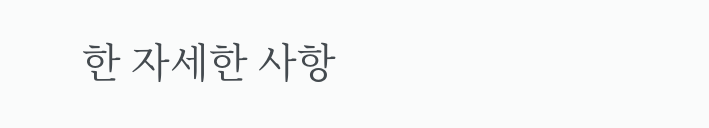한 자세한 사항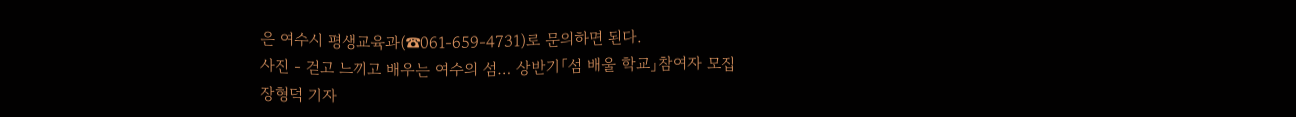은 여수시 평생교육과(☎061-659-4731)로 문의하면 된다.
사진 - 걷고 느끼고 배우는 여수의 섬… 상반기「섬 배울 학교」참여자 모집
장형덕 기자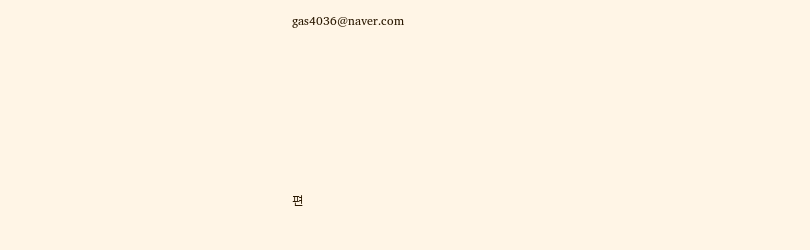gas4036@naver.com






편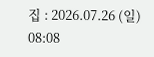집 : 2026.07.26 (일) 08:08